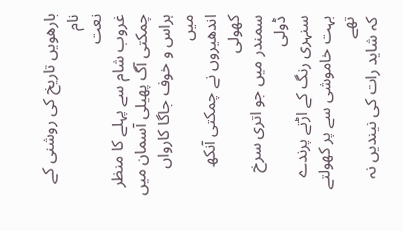بارھویں تاریخ کی روشنی کے نام
نعت
غروب شام سے پہلے کا منظر
چمکتی آگ پھیلی آسمان میں
ہراس و خوف جاگا کارواں میں
اندھیروں نے چمکتی آنکھ کھولی
سمندر میں جو اتری سرخ ڈولی
سنہری رنگ کے اڑتے پرندے
بہت خاموشی سے پر کھولتے تھے
کہ شاید رات کی نیندیں نہ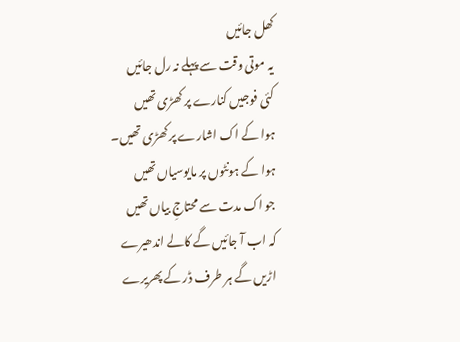کھل جائیں
یہ موتی وقت سے پہلے نہ رل جائیں
کئی فوجیں کنارے پر کھڑی تھیں
ہوا کے اک اشارے پر کھڑی تھیں۔
ہوا کے ہونٹوں پر مایوسیاں تھیں
جو اک مدت سے محتاجِ بیاں تھیں
کہ اب آ جائیں گے کالے اندھیرے
اڑیں گے ہر طرف ڈر کے پھریرے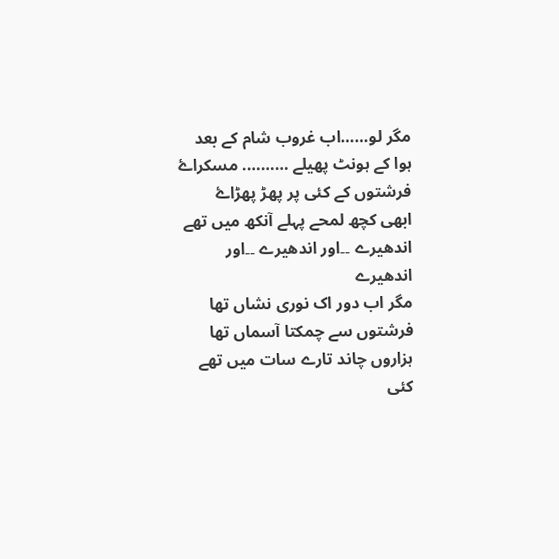مگر لو……اب غروب شام کے بعد
ہوا کے ہونٹ پھیلے ………. مسکراۓ
فرشتوں کے کئی پر پھڑ پھڑاۓ
ابھی کچھ لمحے پہلے آنکھ میں تھے
اندھیرے ۔۔اور اندھیرے ۔۔اور اندھیرے
مگر اب دور اک نوری نشاں تھا
فرشتوں سے چمکتا آسماں تھا
ہزاروں چاند تارے سات میں تھے
کئی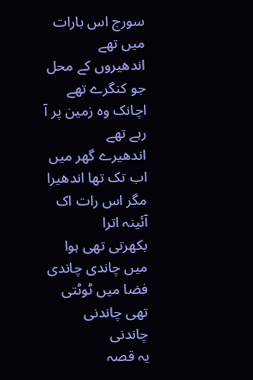سورج اس بارات میں تھے
اندھیروں کے محل جو کنگرے تھے
اچانک وہ زمین پر آ رہے تھے
اندھیرے گھر میں اب تک تھا اندھیرا
مگر اس رات اک آئینہ اترا
بکھرتی تھی ہوا میں چاندی چاندی
فضا میں ٹوٹتی تھی چاندنی چاندنی
یہ قصہ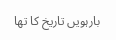بارہویں تاریخ کا تھا